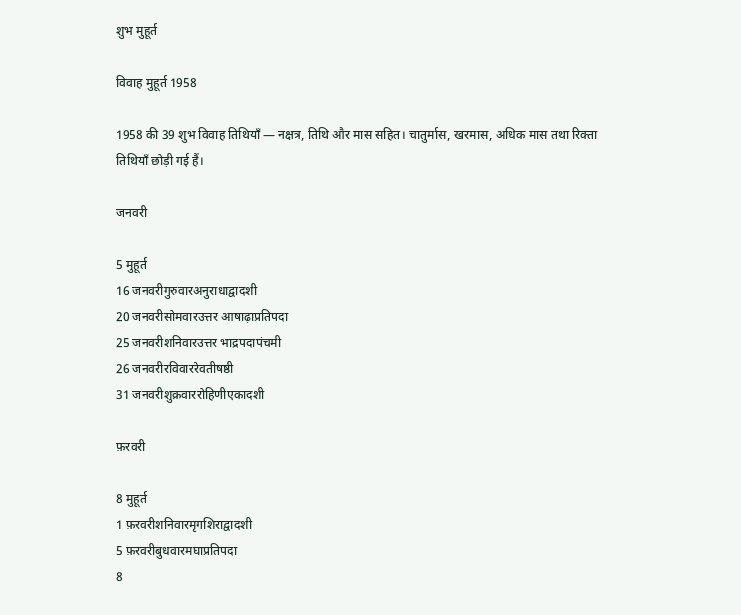शुभ मुहूर्त

विवाह मुहूर्त 1958

1958 की 39 शुभ विवाह तिथियाँ — नक्षत्र, तिथि और मास सहित। चातुर्मास, खरमास, अधिक मास तथा रिक्ता तिथियाँ छोड़ी गई हैं।

जनवरी

5 मुहूर्त
16 जनवरीगुरुवारअनुराधाद्वादशी
20 जनवरीसोमवारउत्तर आषाढ़ाप्रतिपदा
25 जनवरीशनिवारउत्तर भाद्रपदापंचमी
26 जनवरीरविवाररेवतीषष्ठी
31 जनवरीशुक्रवाररोहिणीएकादशी

फ़रवरी

8 मुहूर्त
1 फ़रवरीशनिवारमृगशिराद्वादशी
5 फ़रवरीबुधवारमघाप्रतिपदा
8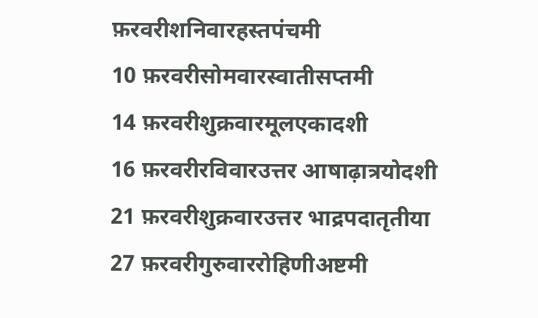फ़रवरीशनिवारहस्तपंचमी
10 फ़रवरीसोमवारस्वातीसप्तमी
14 फ़रवरीशुक्रवारमूलएकादशी
16 फ़रवरीरविवारउत्तर आषाढ़ात्रयोदशी
21 फ़रवरीशुक्रवारउत्तर भाद्रपदातृतीया
27 फ़रवरीगुरुवाररोहिणीअष्टमी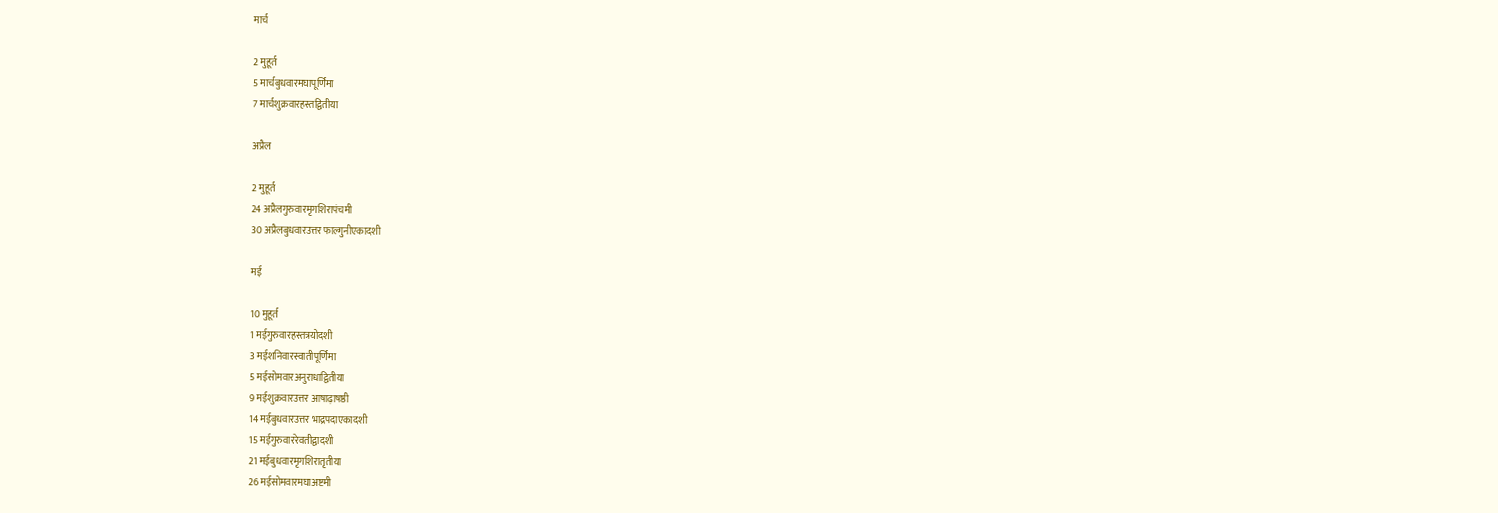मार्च

2 मुहूर्त
5 मार्चबुधवारमघापूर्णिमा
7 मार्चशुक्रवारहस्तद्वितीया

अप्रैल

2 मुहूर्त
24 अप्रैलगुरुवारमृगशिरापंचमी
30 अप्रैलबुधवारउत्तर फाल्गुनीएकादशी

मई

10 मुहूर्त
1 मईगुरुवारहस्तत्रयोदशी
3 मईशनिवारस्वातीपूर्णिमा
5 मईसोमवारअनुराधाद्वितीया
9 मईशुक्रवारउत्तर आषाढ़ाषष्ठी
14 मईबुधवारउत्तर भाद्रपदाएकादशी
15 मईगुरुवाररेवतीद्वादशी
21 मईबुधवारमृगशिरातृतीया
26 मईसोमवारमघाअष्टमी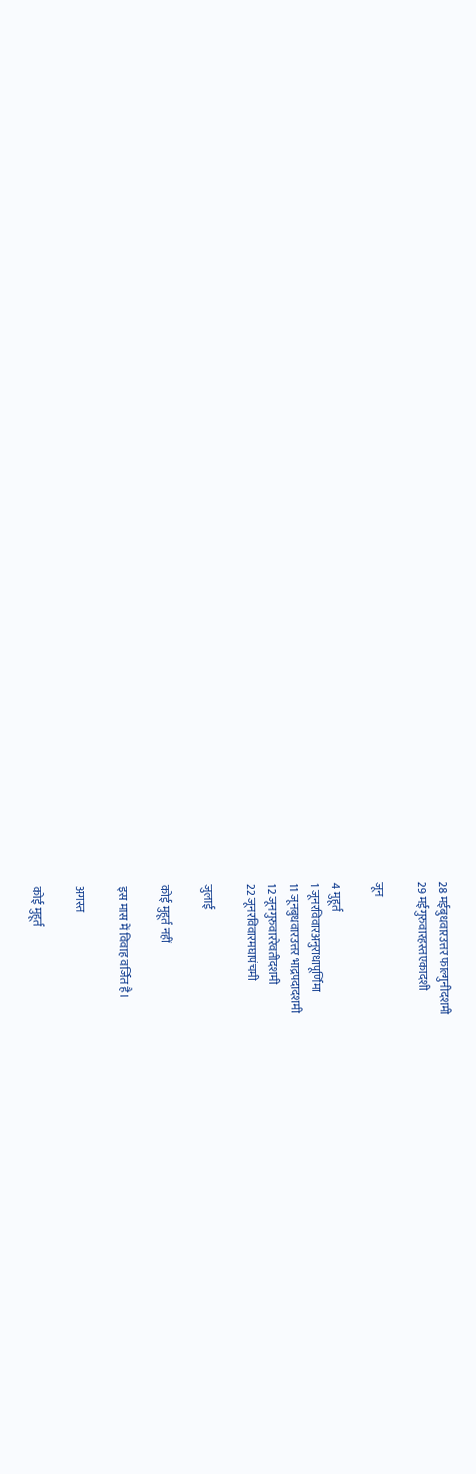28 मईबुधवारउत्तर फाल्गुनीदशमी
29 मईगुरुवारहस्तएकादशी

जून

4 मुहूर्त
1 जूनरविवारअनुराधापूर्णिमा
11 जूनबुधवारउत्तर भाद्रपदादशमी
12 जूनगुरुवाररेवतीदशमी
22 जूनरविवारमघापंचमी

जुलाई

कोई मुहूर्त नहीं

इस मास में विवाह वर्जित है।

अगस्त

कोई मुहूर्त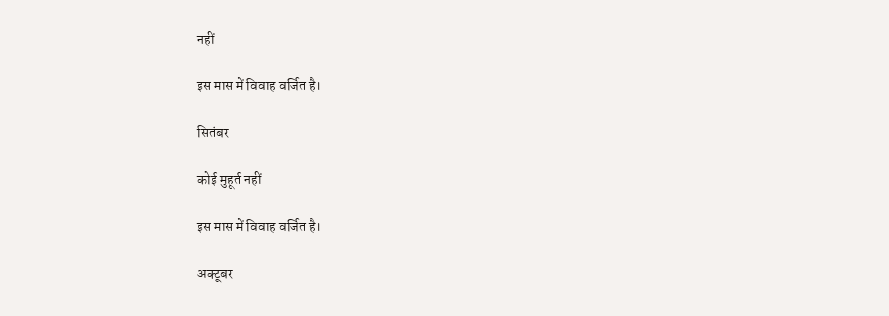नहीं

इस मास में विवाह वर्जित है।

सितंबर

कोई मुहूर्त नहीं

इस मास में विवाह वर्जित है।

अक्टूबर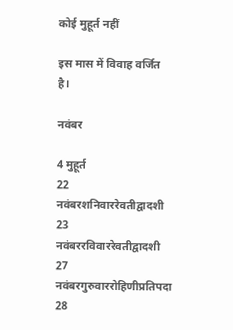कोई मुहूर्त नहीं

इस मास में विवाह वर्जित है।

नवंबर

4 मुहूर्त
22 नवंबरशनिवाररेवतीद्वादशी
23 नवंबररविवाररेवतीद्वादशी
27 नवंबरगुरुवाररोहिणीप्रतिपदा
28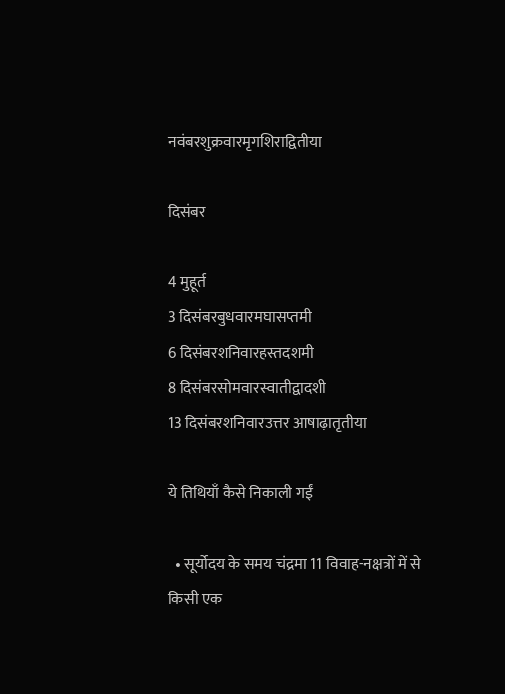नवंबरशुक्रवारमृगशिराद्वितीया

दिसंबर

4 मुहूर्त
3 दिसंबरबुधवारमघासप्तमी
6 दिसंबरशनिवारहस्तदशमी
8 दिसंबरसोमवारस्वातीद्वादशी
13 दिसंबरशनिवारउत्तर आषाढ़ातृतीया

ये तिथियाँ कैसे निकाली गईं

  • सूर्योदय के समय चंद्रमा 11 विवाह-नक्षत्रों में से किसी एक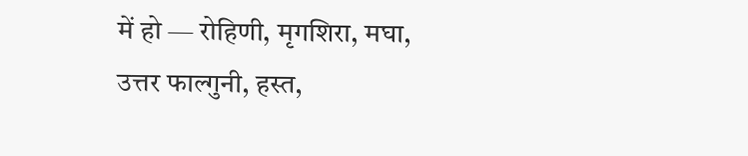में हो — रोहिणी, मृगशिरा, मघा, उत्तर फाल्गुनी, हस्त,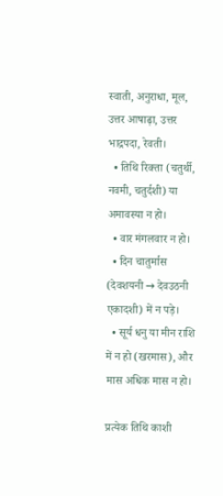स्वाती, अनुराधा, मूल, उत्तर आषाढ़ा, उत्तर भाद्रपदा, रेवती।
  • तिथि रिक्ता (चतुर्थी, नवमी, चतुर्दशी) या अमावस्या न हो।
  • वार मंगलवार न हो।
  • दिन चातुर्मास (देवशयनी → देवउठनी एकादशी) में न पड़े।
  • सूर्य धनु या मीन राशि में न हो (खरमास), और मास अधिक मास न हो।

प्रत्येक तिथि काशी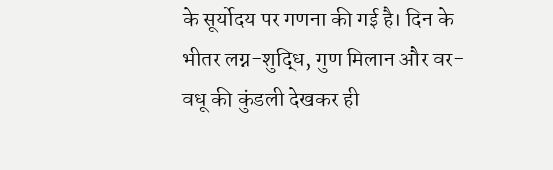के सूर्योदय पर गणना की गई है। दिन के भीतर लग्न-शुद्धि, गुण मिलान और वर-वधू की कुंडली देखकर ही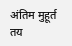अंतिम मुहूर्त तय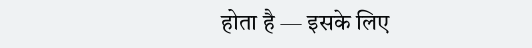होता है — इसके लिए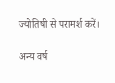ज्योतिषी से परामर्श करें।

अन्य वर्ष